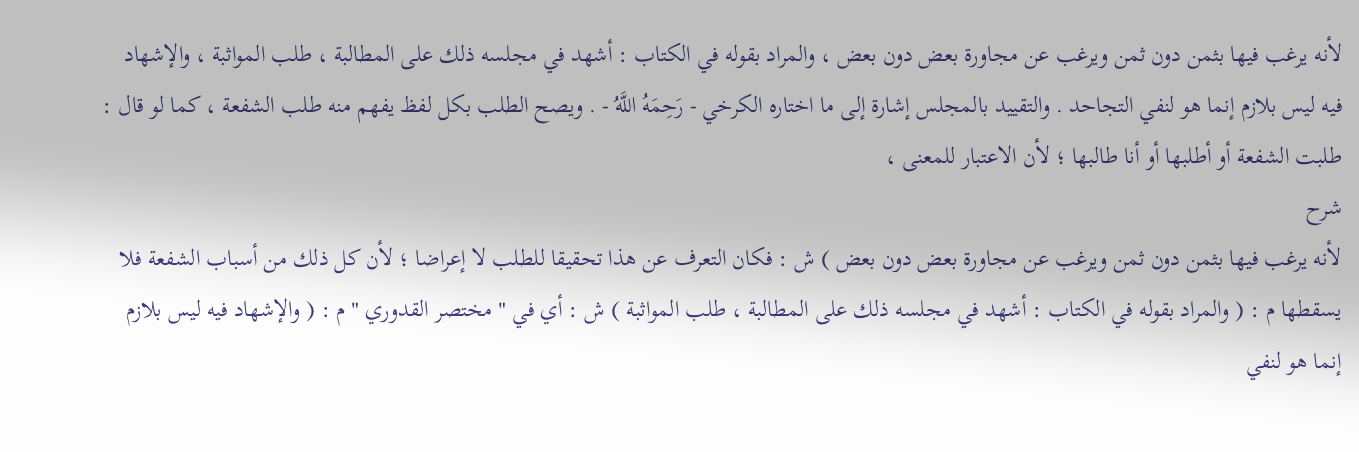لأنه يرغب فيها بثمن دون ثمن ويرغب عن مجاورة بعض دون بعض ، والمراد بقوله في الكتاب : أشهد في مجلسه ذلك على المطالبة ، طلب المواثبة ، والإشهاد فيه ليس بلازم إنما هو لنفي التجاحد . والتقييد بالمجلس إشارة إلى ما اختاره الكرخي - رَحِمَهُ اللَّهُ - . ويصح الطلب بكل لفظ يفهم منه طلب الشفعة ، كما لو قال : طلبت الشفعة أو أطلبها أو أنا طالبها ؛ لأن الاعتبار للمعنى ،
شرح
لأنه يرغب فيها بثمن دون ثمن ويرغب عن مجاورة بعض دون بعض ) ش : فكان التعرف عن هذا تحقيقا للطلب لا إعراضا ؛ لأن كل ذلك من أسباب الشفعة فلا يسقطها م : ( والمراد بقوله في الكتاب : أشهد في مجلسه ذلك على المطالبة ، طلب المواثبة ) ش : أي في " مختصر القدوري " م : ( والإشهاد فيه ليس بلازم إنما هو لنفي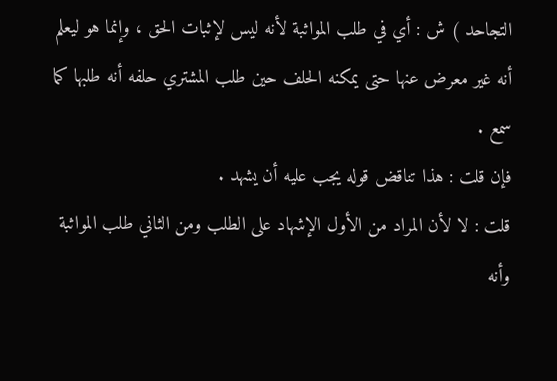التجاحد ) ش : أي في طلب المواثبة لأنه ليس لإثبات الحق ، وإنما هو ليعلم أنه غير معرض عنها حتى يمكنه الحلف حين طلب المشتري حلفه أنه طلبها كما سمع .
فإن قلت : هذا تناقض قوله يجب عليه أن يشهد .
قلت : لا لأن المراد من الأول الإشهاد على الطلب ومن الثاني طلب المواثبة وأنه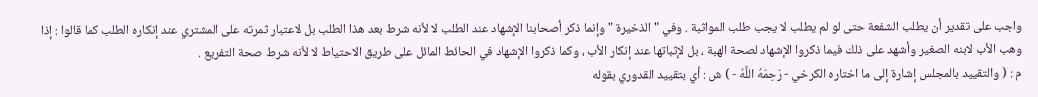واجب على تقدير أن يطلب الشفعة حتى لو لم يطلب لا يجب طلب المواثبة . وفي " الذخيرة " وإنما ذكر أصحابنا الإشهاد عند الطلب لا لأنه شرط بعد هذا الطلب بل لاعتبار ثمرته على المشتري عند إنكاره الطلب كما قالوا : إذا وهب الأب لابنه الصغير وأشهد على ذلك فيما ذكروا الإشهاد لصحة الهبة ، بل لإثباتها عند إنكار الأب ، وكما ذكروا الإشهاد في الحائط المائل على طريق الاحتياط لا لأنه شرط صحة التفريع .
م : ( والتقييد بالمجلس إشارة إلى ما اختاره الكرخي - رَحِمَهُ اللَّهُ - ) ش : أي بتقييد القدوري بقوله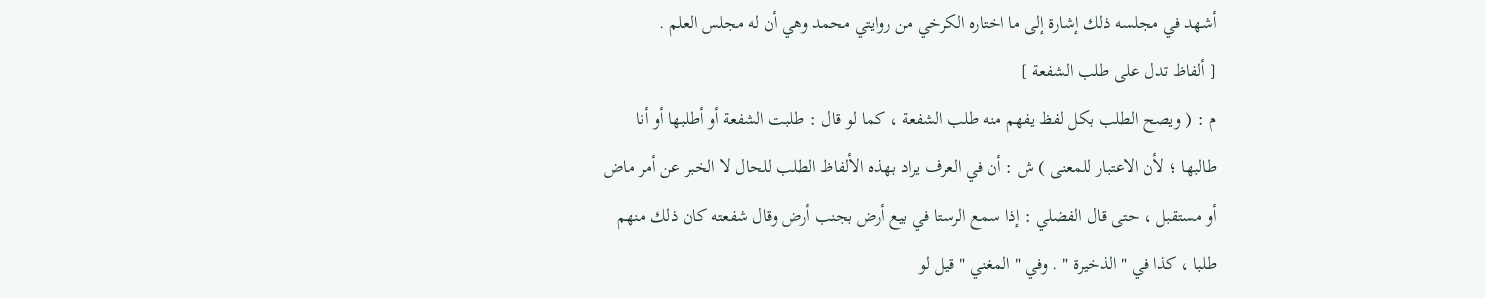أشهد في مجلسه ذلك إشارة إلى ما اختاره الكرخي من روايتي محمد وهي أن له مجلس العلم .
[ ألفاظ تدل على طلب الشفعة ]
م : ( ويصح الطلب بكل لفظ يفهم منه طلب الشفعة ، كما لو قال : طلبت الشفعة أو أطلبها أو أنا طالبها ؛ لأن الاعتبار للمعنى ) ش : أن في العرف يراد بهذه الألفاظ الطلب للحال لا الخبر عن أمر ماض أو مستقبل ، حتى قال الفضلي : إذا سمع الرستا في بيع أرض بجنب أرض وقال شفعته كان ذلك منهم طلبا ، كذا في " الذخيرة " . وفي " المغني " قيل لو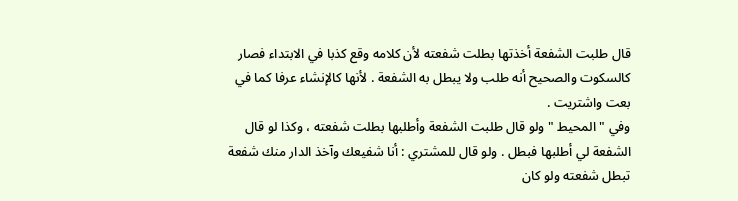قال طلبت الشفعة أخذتها بطلت شفعته لأن كلامه وقع كذبا في الابتداء فصار كالسكوت والصحيح أنه طلب ولا يبطل به الشفعة . لأنها كالإنشاء عرفا كما في بعت واشتريت .
وفي " المحيط " ولو قال طلبت الشفعة وأطلبها بطلت شفعته ، وكذا لو قال الشفعة لي أطلبها فبطل . ولو قال للمشتري : أنا شفيعك وآخذ الدار منك شفعة تبطل شفعته ولو كان